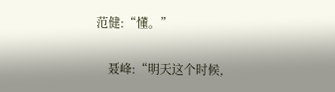范健:“懂。”

    聂峰:“明天这个时候,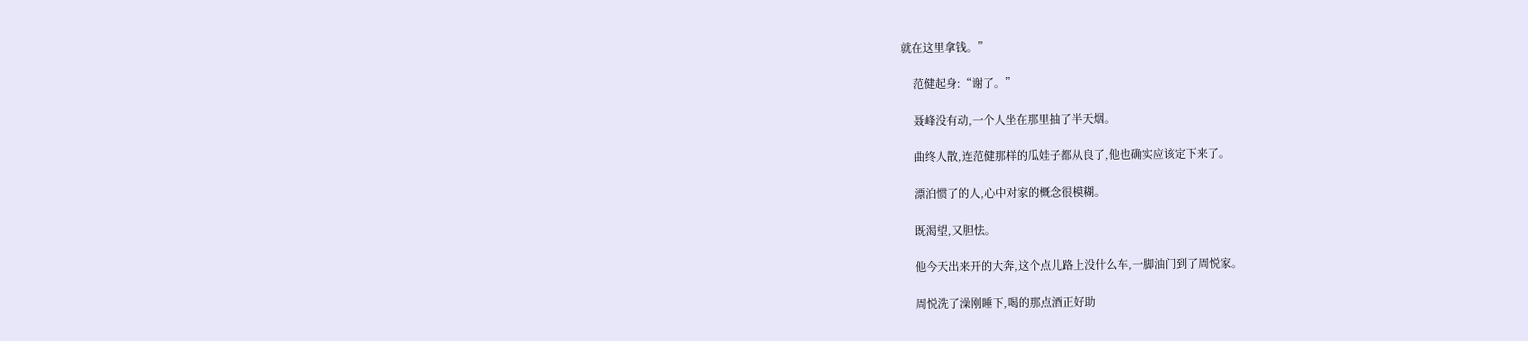就在这里拿钱。”

    范健起身:“谢了。”

    聂峰没有动,一个人坐在那里抽了半天烟。

    曲终人散,连范健那样的瓜娃子都从良了,他也确实应该定下来了。

    漂泊惯了的人,心中对家的概念很模糊。

    既渴望,又胆怯。

    他今天出来开的大奔,这个点儿路上没什么车,一脚油门到了周悦家。

    周悦洗了澡刚睡下,喝的那点酒正好助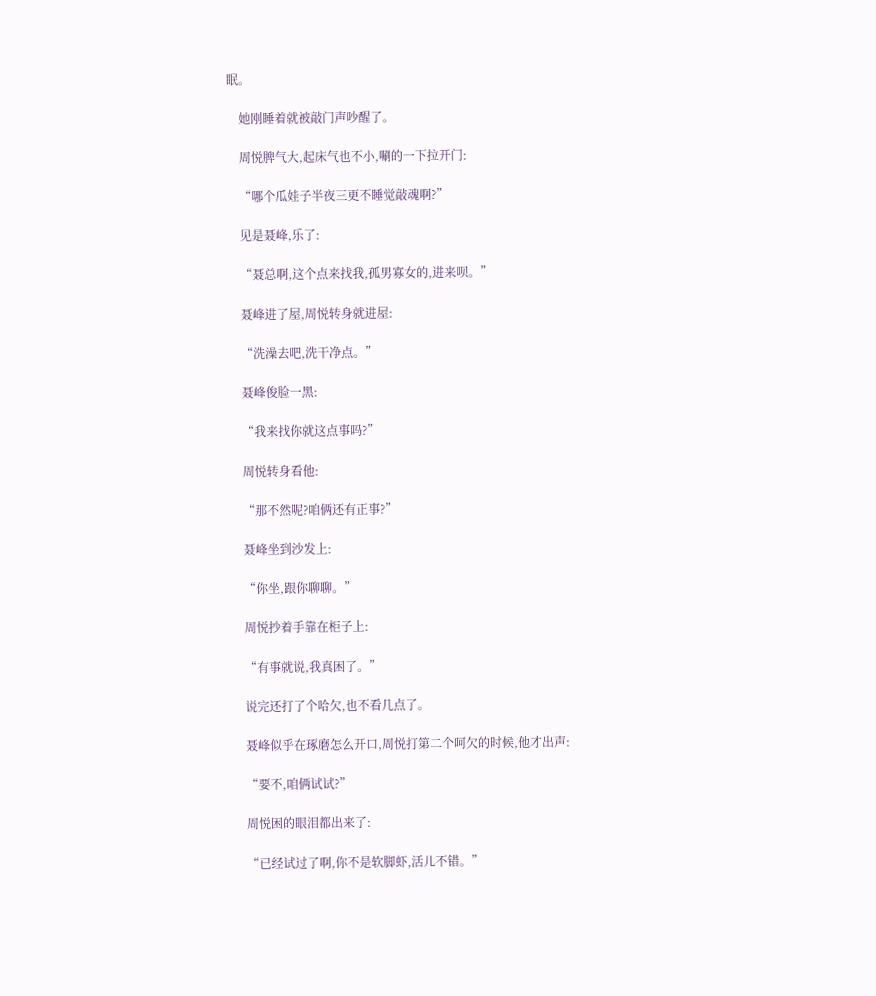眠。

    她刚睡着就被敲门声吵醒了。

    周悦脾气大,起床气也不小,唰的一下拉开门:

    “哪个瓜娃子半夜三更不睡觉敲魂啊?”

    见是聂峰,乐了:

    “聂总啊,这个点来找我,孤男寡女的,进来呗。”

    聂峰进了屋,周悦转身就进屋:

    “洗澡去吧,洗干净点。”

    聂峰俊脸一黑:

    “我来找你就这点事吗?”

    周悦转身看他:

    “那不然呢?咱俩还有正事?”

    聂峰坐到沙发上:

    “你坐,跟你聊聊。”

    周悦抄着手靠在柜子上:

    “有事就说,我真困了。”

    说完还打了个哈欠,也不看几点了。

    聂峰似乎在琢磨怎么开口,周悦打第二个呵欠的时候,他才出声:

    “要不,咱俩试试?”

    周悦困的眼泪都出来了:

    “已经试过了啊,你不是软脚虾,活儿不错。”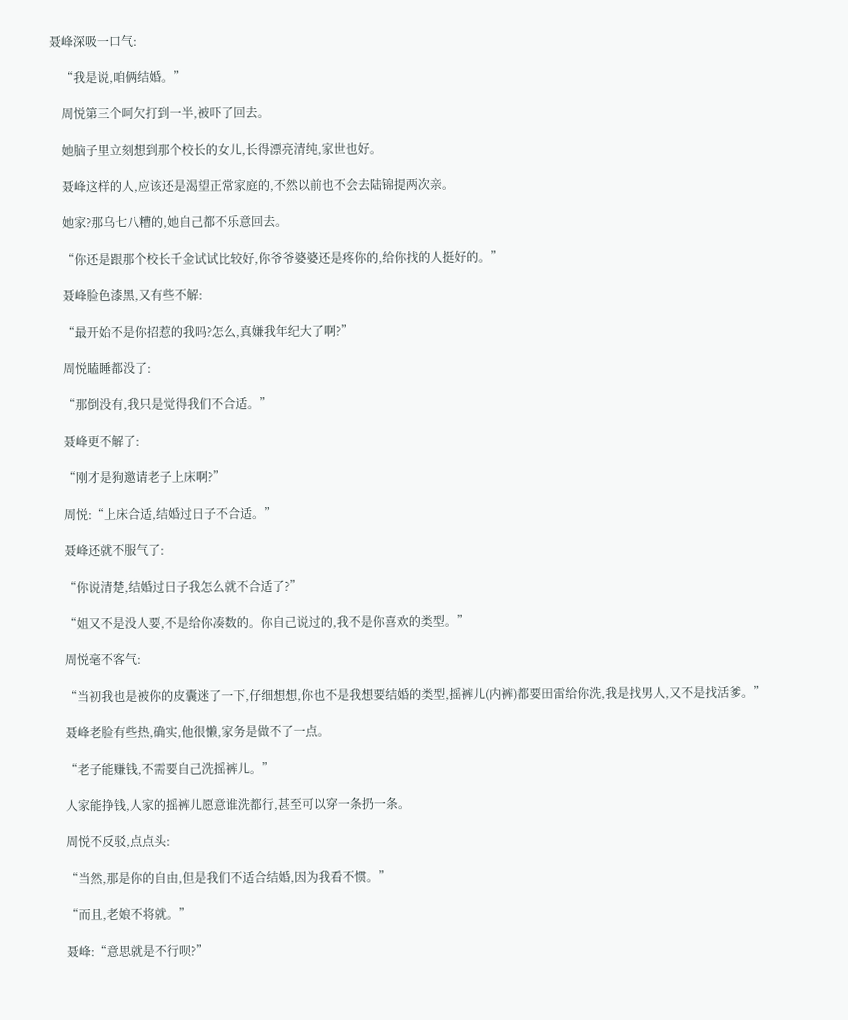聂峰深吸一口气:

    “我是说,咱俩结婚。”

    周悦第三个呵欠打到一半,被吓了回去。

    她脑子里立刻想到那个校长的女儿,长得漂亮清纯,家世也好。

    聂峰这样的人,应该还是渴望正常家庭的,不然以前也不会去陆锦提两次亲。

    她家?那乌七八糟的,她自己都不乐意回去。

    “你还是跟那个校长千金试试比较好,你爷爷婆婆还是疼你的,给你找的人挺好的。”

    聂峰脸色漆黑,又有些不解:

    “最开始不是你招惹的我吗?怎么,真嫌我年纪大了啊?”

    周悦瞌睡都没了:

    “那倒没有,我只是觉得我们不合适。”

    聂峰更不解了:

    “刚才是狗邀请老子上床啊?”

    周悦:“上床合适,结婚过日子不合适。”

    聂峰还就不服气了:

    “你说清楚,结婚过日子我怎么就不合适了?”

    “姐又不是没人要,不是给你凑数的。你自己说过的,我不是你喜欢的类型。”

    周悦毫不客气:

    “当初我也是被你的皮囊迷了一下,仔细想想,你也不是我想要结婚的类型,摇裤儿(内裤)都要田雷给你洗,我是找男人,又不是找活爹。”

    聂峰老脸有些热,确实,他很懒,家务是做不了一点。

    “老子能赚钱,不需要自己洗摇裤儿。”

    人家能挣钱,人家的摇裤儿愿意谁洗都行,甚至可以穿一条扔一条。

    周悦不反驳,点点头:

    “当然,那是你的自由,但是我们不适合结婚,因为我看不惯。”

    “而且,老娘不将就。”

    聂峰:“意思就是不行呗?”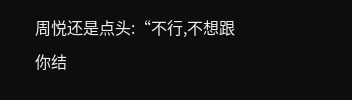周悦还是点头:“不行,不想跟你结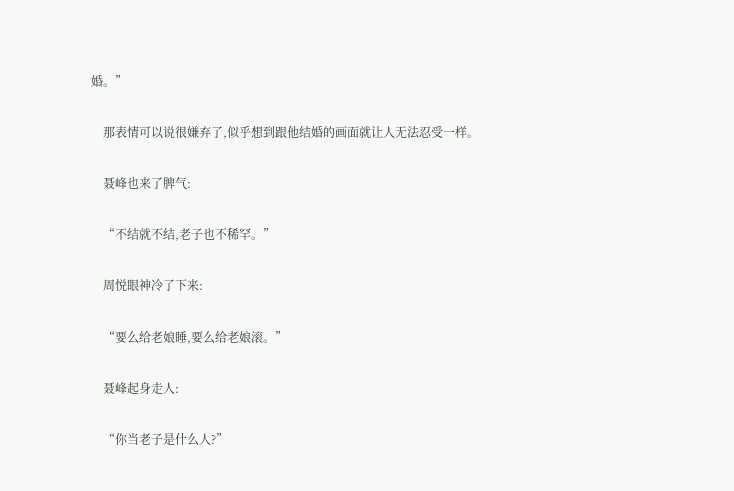婚。”

    那表情可以说很嫌弃了,似乎想到跟他结婚的画面就让人无法忍受一样。

    聂峰也来了脾气:

    “不结就不结,老子也不稀罕。”

    周悦眼神冷了下来:

    “要么给老娘睡,要么给老娘滚。”

    聂峰起身走人:

    “你当老子是什么人?”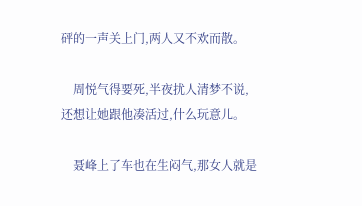砰的一声关上门,两人又不欢而散。

    周悦气得要死,半夜扰人清梦不说,还想让她跟他凑活过,什么玩意儿。

    聂峰上了车也在生闷气,那女人就是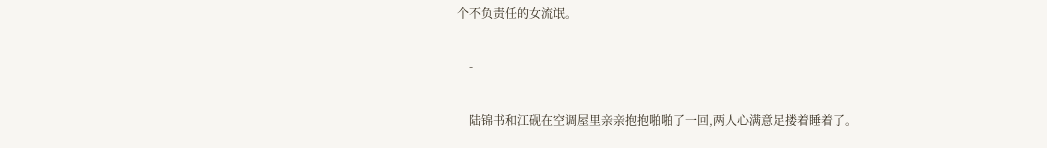个不负责任的女流氓。

    -

    陆锦书和江砚在空调屋里亲亲抱抱啪啪了一回,两人心满意足搂着睡着了。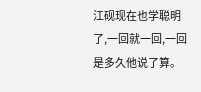江砚现在也学聪明了,一回就一回,一回是多久他说了算。